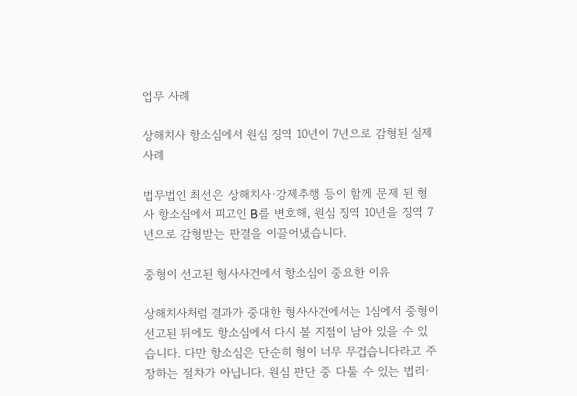업무 사례

상해치사 항소심에서 원심 징역 10년이 7년으로 감형된 실제 사례

법무법인 최선은 상해치사·강제추행 등이 함께 문제 된 형사 항소심에서 피고인 B를 변호해, 원심 징역 10년을 징역 7년으로 감형받는 판결을 이끌어냈습니다.

중형이 선고된 형사사건에서 항소심이 중요한 이유

상해치사처럼 결과가 중대한 형사사건에서는 1심에서 중형이 선고된 뒤에도 항소심에서 다시 볼 지점이 남아 있을 수 있습니다. 다만 항소심은 단순히 형이 너무 무겁습니다라고 주장하는 절차가 아닙니다. 원심 판단 중 다툴 수 있는 법리·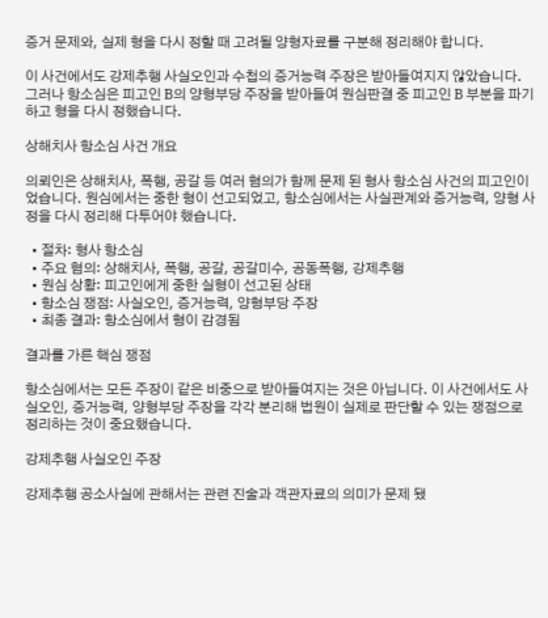증거 문제와, 실제 형을 다시 정할 때 고려될 양형자료를 구분해 정리해야 합니다.

이 사건에서도 강제추행 사실오인과 수첩의 증거능력 주장은 받아들여지지 않았습니다. 그러나 항소심은 피고인 B의 양형부당 주장을 받아들여 원심판결 중 피고인 B 부분을 파기하고 형을 다시 정했습니다.

상해치사 항소심 사건 개요

의뢰인은 상해치사, 폭행, 공갈 등 여러 혐의가 함께 문제 된 형사 항소심 사건의 피고인이었습니다. 원심에서는 중한 형이 선고되었고, 항소심에서는 사실관계와 증거능력, 양형 사정을 다시 정리해 다투어야 했습니다.

  • 절차: 형사 항소심
  • 주요 혐의: 상해치사, 폭행, 공갈, 공갈미수, 공동폭행, 강제추행
  • 원심 상황: 피고인에게 중한 실형이 선고된 상태
  • 항소심 쟁점: 사실오인, 증거능력, 양형부당 주장
  • 최종 결과: 항소심에서 형이 감경됨

결과를 가른 핵심 쟁점

항소심에서는 모든 주장이 같은 비중으로 받아들여지는 것은 아닙니다. 이 사건에서도 사실오인, 증거능력, 양형부당 주장을 각각 분리해 법원이 실제로 판단할 수 있는 쟁점으로 정리하는 것이 중요했습니다.

강제추행 사실오인 주장

강제추행 공소사실에 관해서는 관련 진술과 객관자료의 의미가 문제 됐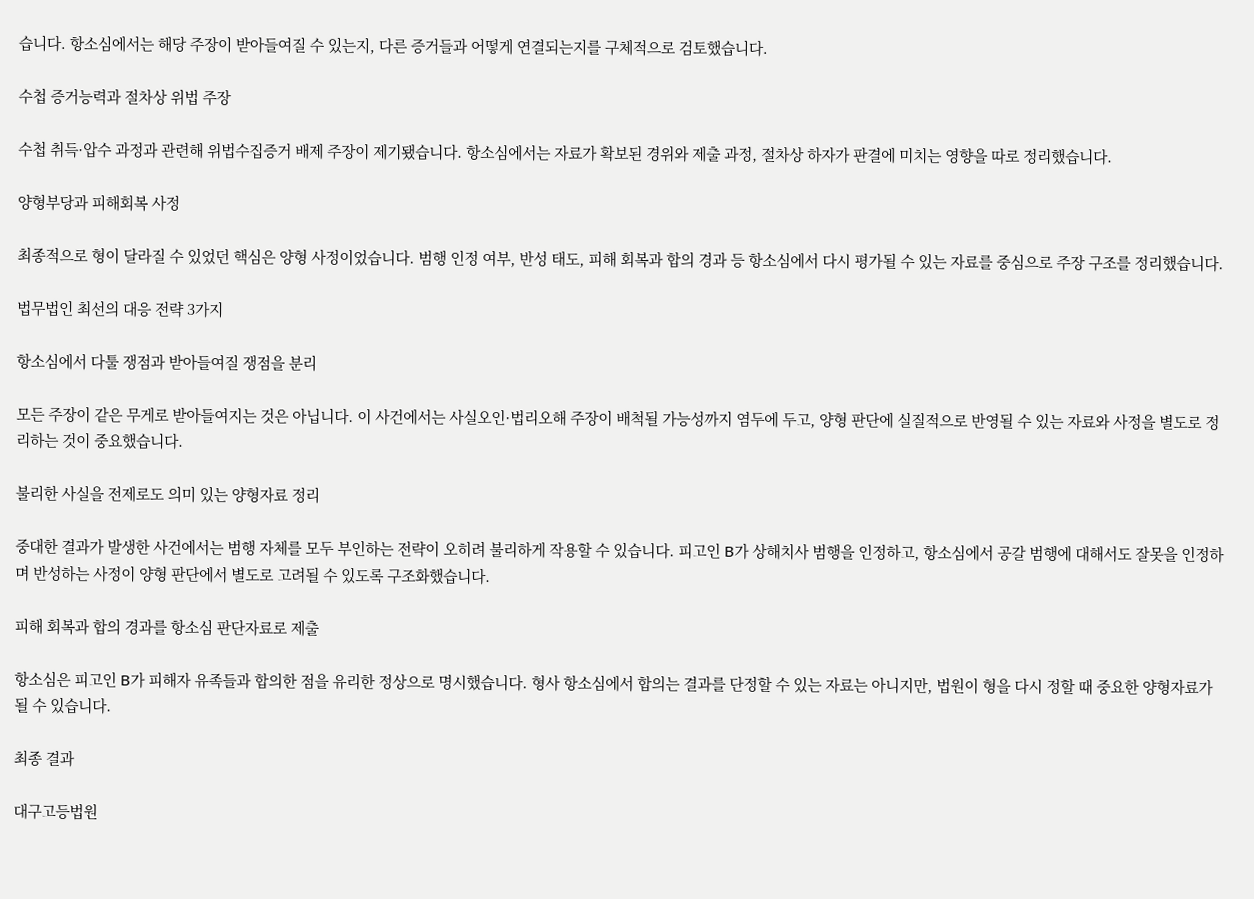습니다. 항소심에서는 해당 주장이 받아들여질 수 있는지, 다른 증거들과 어떻게 연결되는지를 구체적으로 검토했습니다.

수첩 증거능력과 절차상 위법 주장

수첩 취득·압수 과정과 관련해 위법수집증거 배제 주장이 제기됐습니다. 항소심에서는 자료가 확보된 경위와 제출 과정, 절차상 하자가 판결에 미치는 영향을 따로 정리했습니다.

양형부당과 피해회복 사정

최종적으로 형이 달라질 수 있었던 핵심은 양형 사정이었습니다. 범행 인정 여부, 반성 태도, 피해 회복과 합의 경과 등 항소심에서 다시 평가될 수 있는 자료를 중심으로 주장 구조를 정리했습니다.

법무법인 최선의 대응 전략 3가지

항소심에서 다툴 쟁점과 받아들여질 쟁점을 분리

모든 주장이 같은 무게로 받아들여지는 것은 아닙니다. 이 사건에서는 사실오인·법리오해 주장이 배척될 가능성까지 염두에 두고, 양형 판단에 실질적으로 반영될 수 있는 자료와 사정을 별도로 정리하는 것이 중요했습니다.

불리한 사실을 전제로도 의미 있는 양형자료 정리

중대한 결과가 발생한 사건에서는 범행 자체를 모두 부인하는 전략이 오히려 불리하게 작용할 수 있습니다. 피고인 B가 상해치사 범행을 인정하고, 항소심에서 공갈 범행에 대해서도 잘못을 인정하며 반성하는 사정이 양형 판단에서 별도로 고려될 수 있도록 구조화했습니다.

피해 회복과 합의 경과를 항소심 판단자료로 제출

항소심은 피고인 B가 피해자 유족들과 합의한 점을 유리한 정상으로 명시했습니다. 형사 항소심에서 합의는 결과를 단정할 수 있는 자료는 아니지만, 법원이 형을 다시 정할 때 중요한 양형자료가 될 수 있습니다.

최종 결과

대구고등법원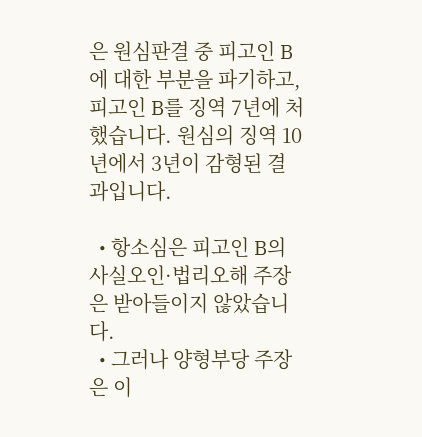은 원심판결 중 피고인 B에 대한 부분을 파기하고, 피고인 B를 징역 7년에 처했습니다. 원심의 징역 10년에서 3년이 감형된 결과입니다.

  • 항소심은 피고인 B의 사실오인·법리오해 주장은 받아들이지 않았습니다.
  • 그러나 양형부당 주장은 이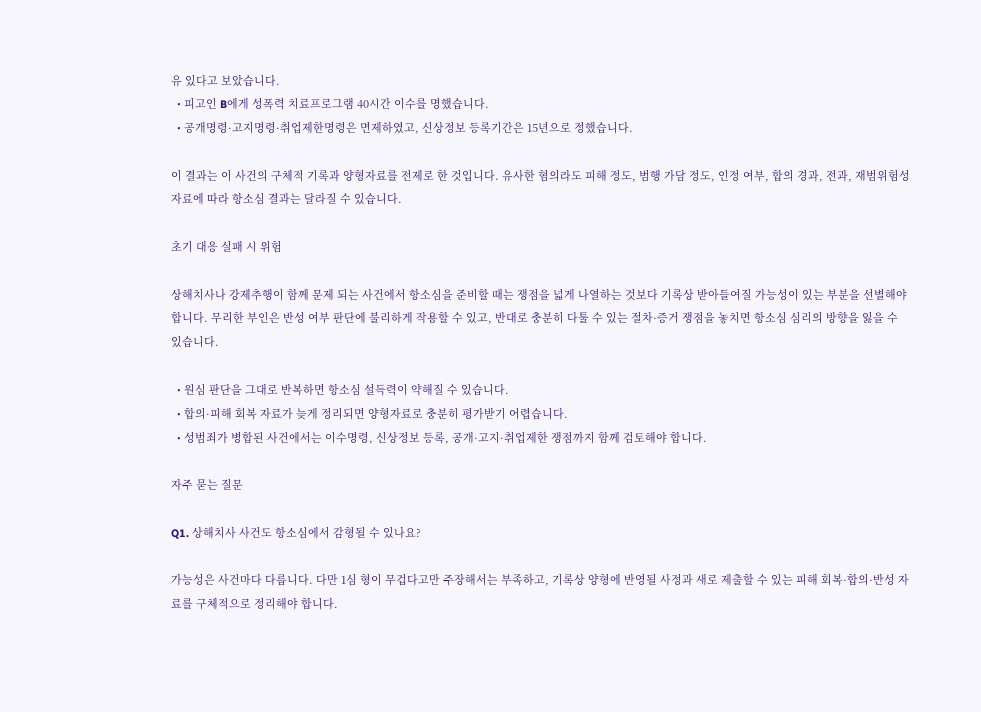유 있다고 보았습니다.
  • 피고인 B에게 성폭력 치료프로그램 40시간 이수를 명했습니다.
  • 공개명령·고지명령·취업제한명령은 면제하였고, 신상정보 등록기간은 15년으로 정했습니다.

이 결과는 이 사건의 구체적 기록과 양형자료를 전제로 한 것입니다. 유사한 혐의라도 피해 정도, 범행 가담 정도, 인정 여부, 합의 경과, 전과, 재범위험성 자료에 따라 항소심 결과는 달라질 수 있습니다.

초기 대응 실패 시 위험

상해치사나 강제추행이 함께 문제 되는 사건에서 항소심을 준비할 때는 쟁점을 넓게 나열하는 것보다 기록상 받아들여질 가능성이 있는 부분을 선별해야 합니다. 무리한 부인은 반성 여부 판단에 불리하게 작용할 수 있고, 반대로 충분히 다툴 수 있는 절차·증거 쟁점을 놓치면 항소심 심리의 방향을 잃을 수 있습니다.

  • 원심 판단을 그대로 반복하면 항소심 설득력이 약해질 수 있습니다.
  • 합의·피해 회복 자료가 늦게 정리되면 양형자료로 충분히 평가받기 어렵습니다.
  • 성범죄가 병합된 사건에서는 이수명령, 신상정보 등록, 공개·고지·취업제한 쟁점까지 함께 검토해야 합니다.

자주 묻는 질문

Q1. 상해치사 사건도 항소심에서 감형될 수 있나요?

가능성은 사건마다 다릅니다. 다만 1심 형이 무겁다고만 주장해서는 부족하고, 기록상 양형에 반영될 사정과 새로 제출할 수 있는 피해 회복·합의·반성 자료를 구체적으로 정리해야 합니다.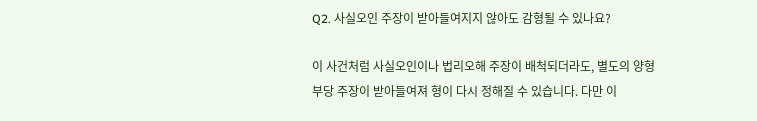Q2. 사실오인 주장이 받아들여지지 않아도 감형될 수 있나요?

이 사건처럼 사실오인이나 법리오해 주장이 배척되더라도, 별도의 양형부당 주장이 받아들여져 형이 다시 정해질 수 있습니다. 다만 이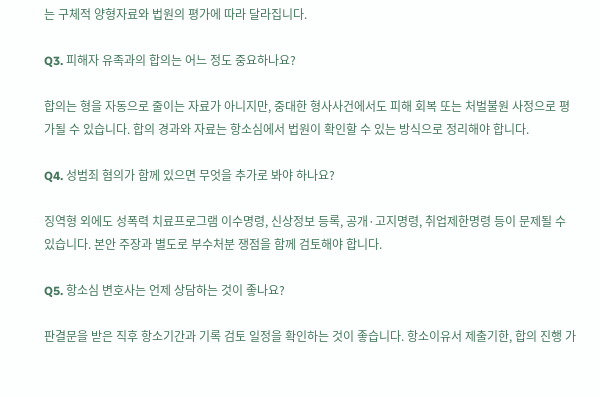는 구체적 양형자료와 법원의 평가에 따라 달라집니다.

Q3. 피해자 유족과의 합의는 어느 정도 중요하나요?

합의는 형을 자동으로 줄이는 자료가 아니지만, 중대한 형사사건에서도 피해 회복 또는 처벌불원 사정으로 평가될 수 있습니다. 합의 경과와 자료는 항소심에서 법원이 확인할 수 있는 방식으로 정리해야 합니다.

Q4. 성범죄 혐의가 함께 있으면 무엇을 추가로 봐야 하나요?

징역형 외에도 성폭력 치료프로그램 이수명령, 신상정보 등록, 공개·고지명령, 취업제한명령 등이 문제될 수 있습니다. 본안 주장과 별도로 부수처분 쟁점을 함께 검토해야 합니다.

Q5. 항소심 변호사는 언제 상담하는 것이 좋나요?

판결문을 받은 직후 항소기간과 기록 검토 일정을 확인하는 것이 좋습니다. 항소이유서 제출기한, 합의 진행 가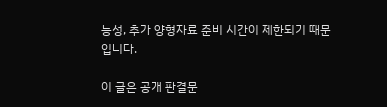능성, 추가 양형자료 준비 시간이 제한되기 때문입니다.

이 글은 공개 판결문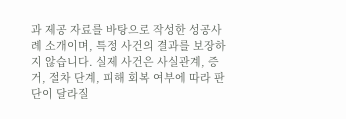과 제공 자료를 바탕으로 작성한 성공사례 소개이며, 특정 사건의 결과를 보장하지 않습니다. 실제 사건은 사실관계, 증거, 절차 단계, 피해 회복 여부에 따라 판단이 달라질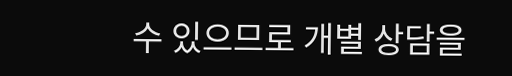수 있으므로 개별 상담을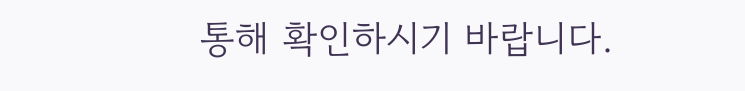통해 확인하시기 바랍니다.